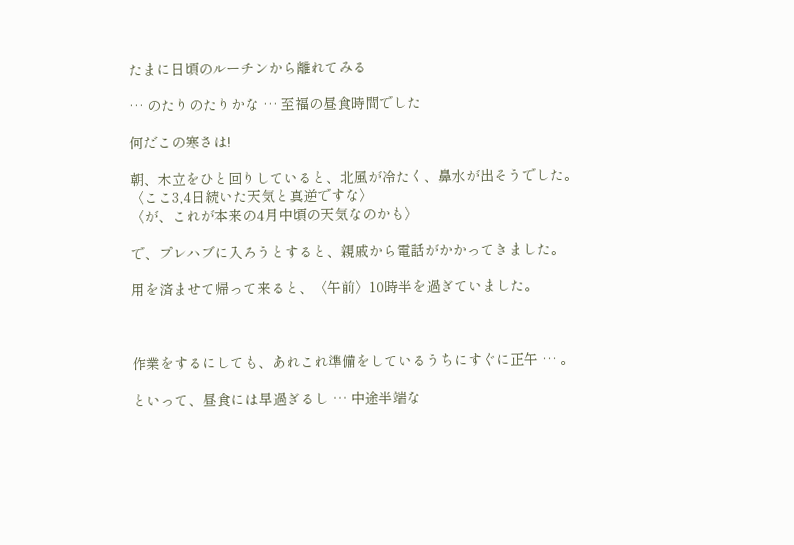たまに日頃のルーチンから離れてみる

… のたりのたりかな … 至福の昼食時間でした

何だこの寒さは!

朝、木立をひと回りしていると、北風が冷たく、鼻水が出そうでした。
〈ここ3,4日続いた天気と真逆ですな〉
〈が、これが本来の4月中頃の天気なのかも〉

で、プレハブに入ろうとすると、親戚から電話がかかってきました。

用を済ませて帰って来ると、〈午前〉10時半を過ぎていました。



作業をするにしても、あれこれ準備をしているうちにすぐに正午 … 。

といって、昼食には早過ぎるし … 中途半端な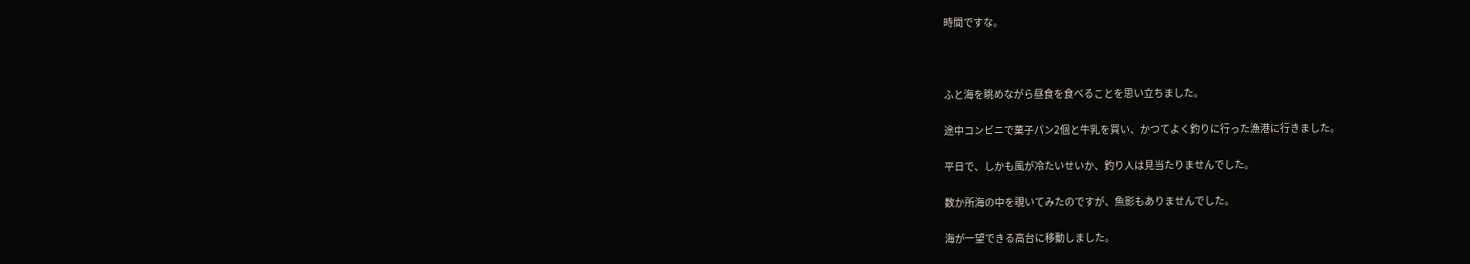時間ですな。



ふと海を眺めながら昼食を食べることを思い立ちました。

途中コンビニで菓子パン2個と牛乳を買い、かつてよく釣りに行った漁港に行きました。

平日で、しかも風が冷たいせいか、釣り人は見当たりませんでした。

数か所海の中を覗いてみたのですが、魚影もありませんでした。

海が一望できる高台に移動しました。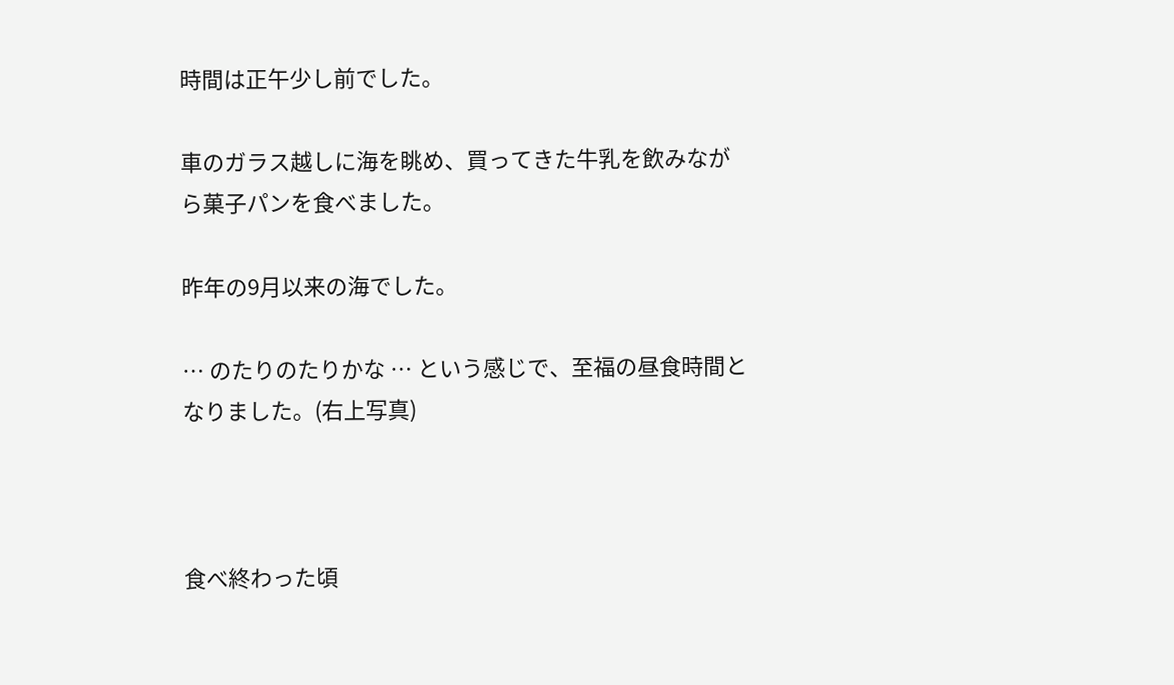時間は正午少し前でした。

車のガラス越しに海を眺め、買ってきた牛乳を飲みながら菓子パンを食べました。

昨年の9月以来の海でした。

… のたりのたりかな … という感じで、至福の昼食時間となりました。(右上写真)



食べ終わった頃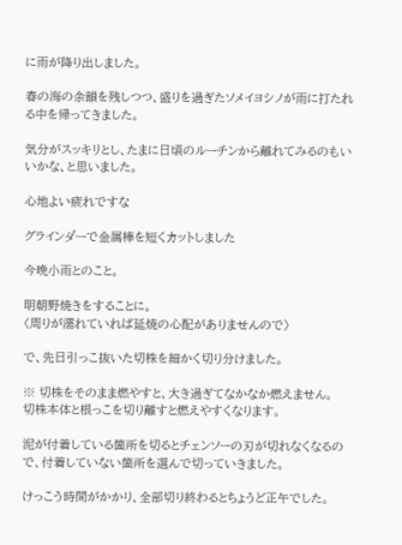に雨が降り出しました。

春の海の余韻を残しつつ、盛りを過ぎたソメイヨシノが雨に打たれる中を帰ってきました。

気分がスッキリとし、たまに日頃のルーチンから離れてみるのもいいかな、と思いました。

心地よい疲れですな

グラインダーで金属棒を短くカットしました

今晩小雨とのこと。

明朝野焼きをすることに。
〈周りが濡れていれば延焼の心配がありませんので〉

で、先日引っこ抜いた切株を細かく切り分けました。

※ 切株をそのまま燃やすと、大き過ぎてなかなか燃えません。
切株本体と根っこを切り離すと燃えやすくなります。

泥が付着している箇所を切るとチェンソーの刃が切れなくなるので、付着していない箇所を選んで切っていきました。

けっこう時間がかかり、全部切り終わるとちょうど正午でした。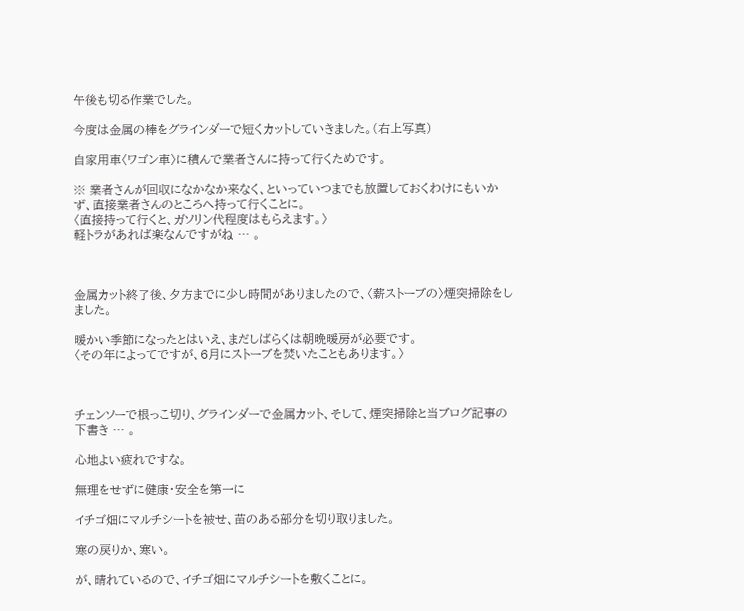午後も切る作業でした。

今度は金属の棒をグラインダーで短くカットしていきました。(右上写真)

自家用車〈ワゴン車〉に積んで業者さんに持って行くためです。

※ 業者さんが回収になかなか来なく、といっていつまでも放置しておくわけにもいかず、直接業者さんのところへ持って行くことに。
〈直接持って行くと、ガソリン代程度はもらえます。〉
軽トラがあれば楽なんですがね … 。



金属カット終了後、夕方までに少し時間がありましたので、〈薪ストーブの〉煙突掃除をしました。

暖かい季節になったとはいえ、まだしばらくは朝晩暖房が必要です。
〈その年によってですが、6月にストーブを焚いたこともあります。〉



チェンソーで根っこ切り、グラインダーで金属カット、そして、煙突掃除と当ブログ記事の下書き … 。

心地よい疲れですな。

無理をせずに健康・安全を第一に

イチゴ畑にマルチシートを被せ、苗のある部分を切り取りました。

寒の戻りか、寒い。

が、晴れているので、イチゴ畑にマルチシートを敷くことに。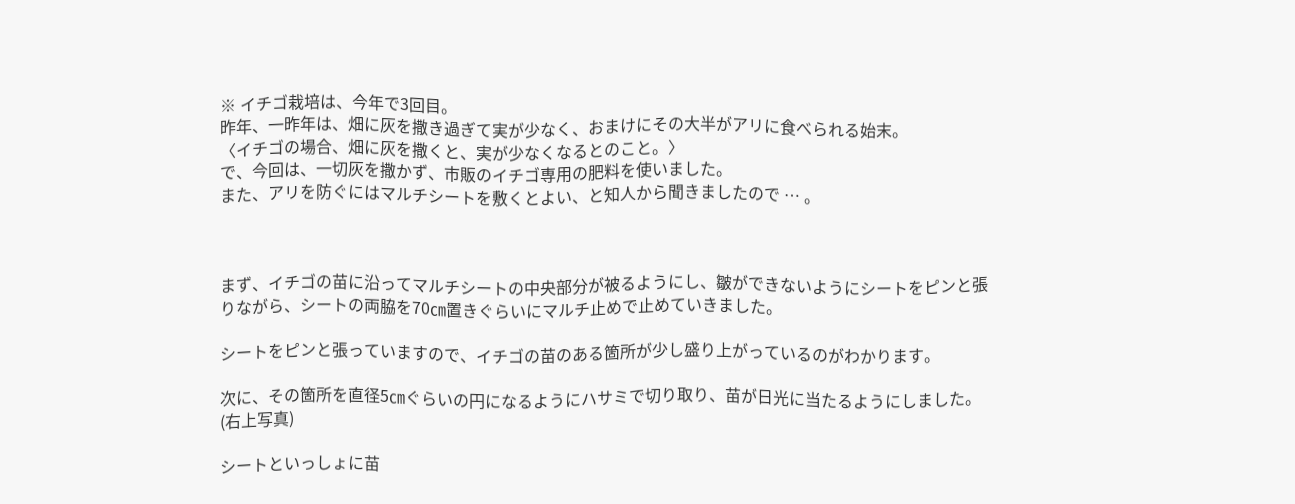※ イチゴ栽培は、今年で3回目。
昨年、一昨年は、畑に灰を撒き過ぎて実が少なく、おまけにその大半がアリに食べられる始末。
〈イチゴの場合、畑に灰を撒くと、実が少なくなるとのこと。〉
で、今回は、一切灰を撒かず、市販のイチゴ専用の肥料を使いました。
また、アリを防ぐにはマルチシートを敷くとよい、と知人から聞きましたので … 。



まず、イチゴの苗に沿ってマルチシートの中央部分が被るようにし、皺ができないようにシートをピンと張りながら、シートの両脇を70㎝置きぐらいにマルチ止めで止めていきました。

シートをピンと張っていますので、イチゴの苗のある箇所が少し盛り上がっているのがわかります。

次に、その箇所を直径5㎝ぐらいの円になるようにハサミで切り取り、苗が日光に当たるようにしました。(右上写真)

シートといっしょに苗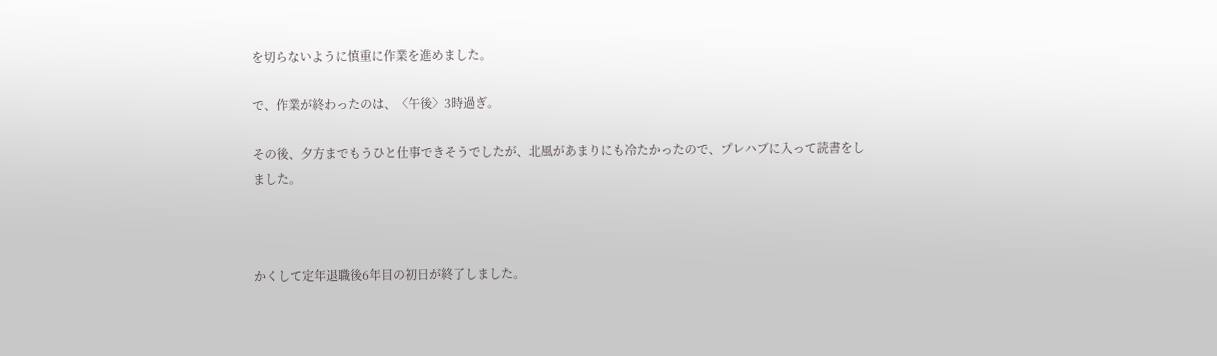を切らないように慎重に作業を進めました。

で、作業が終わったのは、〈午後〉3時過ぎ。

その後、夕方までもうひと仕事できそうでしたが、北風があまりにも冷たかったので、プレハブに入って読書をしました。



かくして定年退職後6年目の初日が終了しました。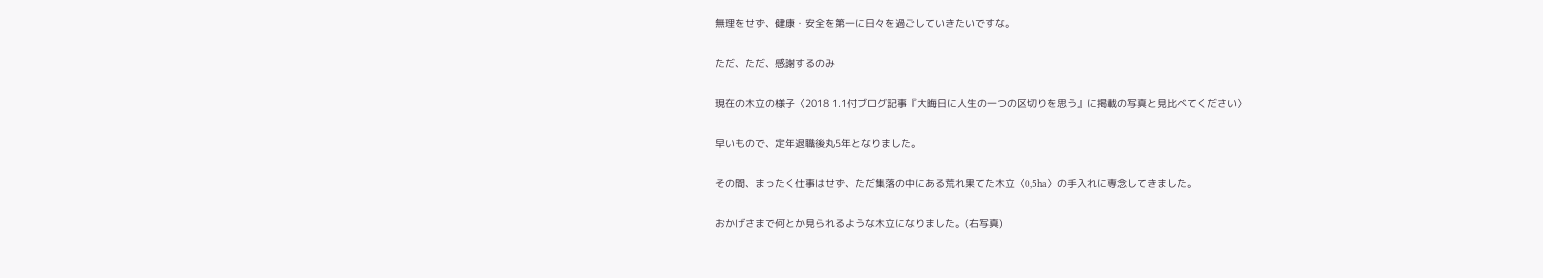無理をせず、健康・安全を第一に日々を過ごしていきたいですな。

ただ、ただ、感謝するのみ

現在の木立の様子〈2018 1.1付ブログ記事『大晦日に人生の一つの区切りを思う』に掲載の写真と見比べてください〉

早いもので、定年退職後丸5年となりました。

その間、まったく仕事はせず、ただ集落の中にある荒れ果てた木立〈0,5ha〉の手入れに専念してきました。

おかげさまで何とか見られるような木立になりました。(右写真)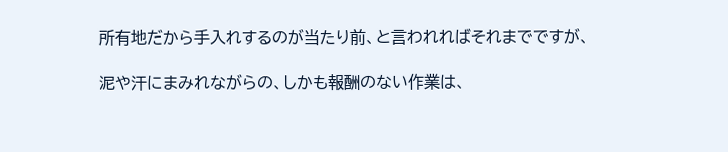所有地だから手入れするのが当たり前、と言われればそれまでですが、

泥や汗にまみれながらの、しかも報酬のない作業は、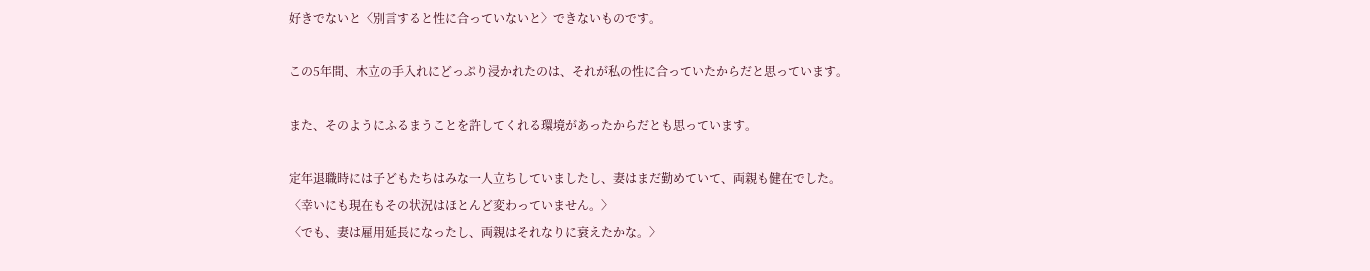好きでないと〈別言すると性に合っていないと〉できないものです。

この5年間、木立の手入れにどっぷり浸かれたのは、それが私の性に合っていたからだと思っています。

また、そのようにふるまうことを許してくれる環境があったからだとも思っています。

定年退職時には子どもたちはみな一人立ちしていましたし、妻はまだ勤めていて、両親も健在でした。
〈幸いにも現在もその状況はほとんど変わっていません。〉
〈でも、妻は雇用延長になったし、両親はそれなりに衰えたかな。〉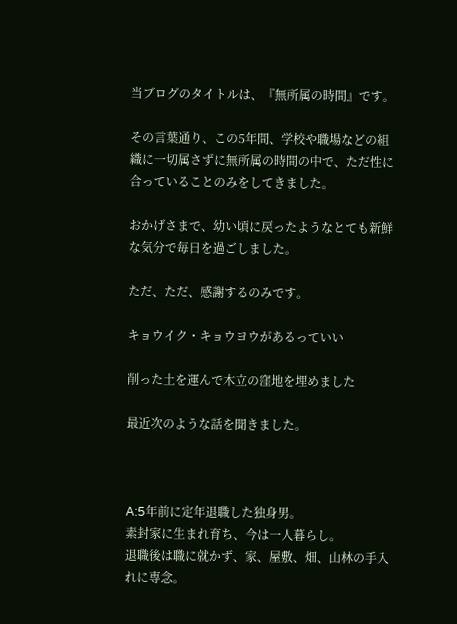当ブログのタイトルは、『無所属の時間』です。

その言葉通り、この5年間、学校や職場などの組織に一切属さずに無所属の時間の中で、ただ性に合っていることのみをしてきました。

おかげさまで、幼い頃に戻ったようなとても新鮮な気分で毎日を過ごしました。

ただ、ただ、感謝するのみです。

キョウイク・キョウヨウがあるっていい

削った土を運んで木立の窪地を埋めました

最近次のような話を聞きました。



A:5年前に定年退職した独身男。
素封家に生まれ育ち、今は一人暮らし。
退職後は職に就かず、家、屋敷、畑、山林の手入れに専念。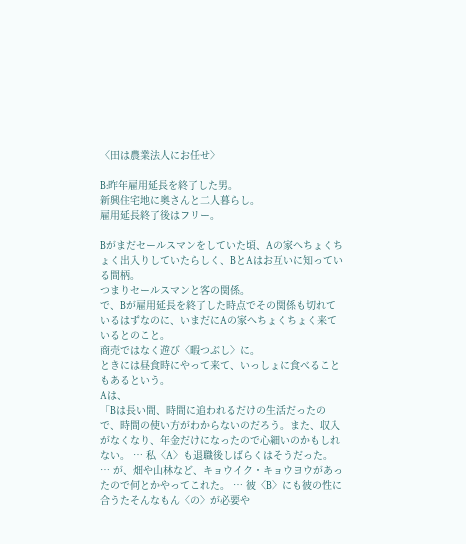〈田は農業法人にお任せ〉

B:昨年雇用延長を終了した男。
新興住宅地に奥さんと二人暮らし。
雇用延長終了後はフリー。

Bがまだセールスマンをしていた頃、Aの家へちょくちょく出入りしていたらしく、BとAはお互いに知っている間柄。
つまりセールスマンと客の関係。
で、Bが雇用延長を終了した時点でその関係も切れているはずなのに、いまだにAの家へちょくちょく来ているとのこと。
商売ではなく遊び〈暇つぶし〉に。
ときには昼食時にやって来て、いっしょに食べることもあるという。
Aは、
「Bは長い間、時間に追われるだけの生活だったので、時間の使い方がわからないのだろう。また、収入がなくなり、年金だけになったので心細いのかもしれない。 … 私〈A〉も退職後しばらくはそうだった。 … が、畑や山林など、キョウイク・キョウヨウがあったので何とかやってこれた。 … 彼〈B〉にも彼の性に合うたそんなもん〈の〉が必要や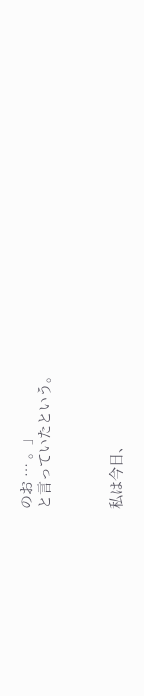のお … 。」
と言っていたという。



私は今日、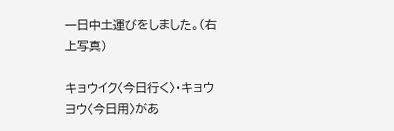一日中土運びをしました。(右上写真)

キョウイク〈今日行く〉・キョウヨウ〈今日用〉があ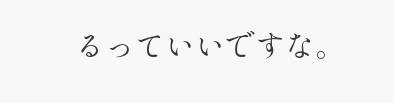るっていいですな。